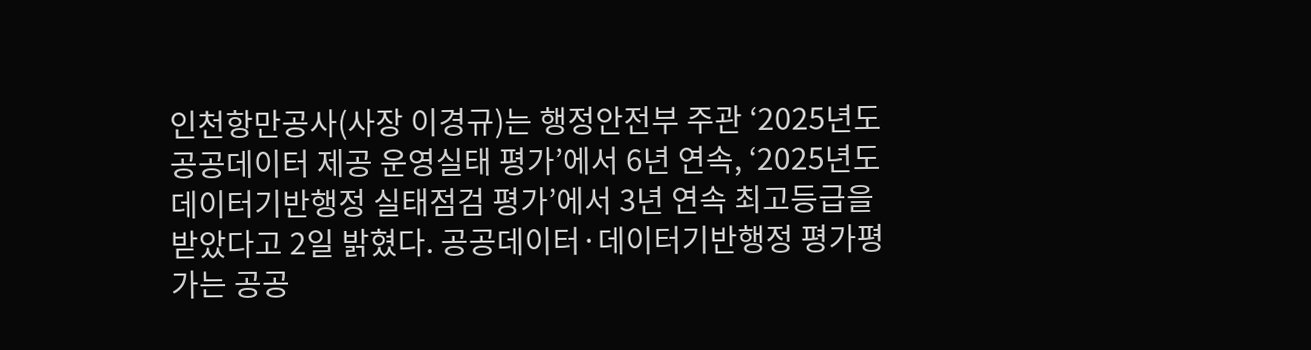인천항만공사(사장 이경규)는 행정안전부 주관 ‘2025년도 공공데이터 제공 운영실태 평가’에서 6년 연속, ‘2025년도 데이터기반행정 실태점검 평가’에서 3년 연속 최고등급을 받았다고 2일 밝혔다. 공공데이터·데이터기반행정 평가평가는 공공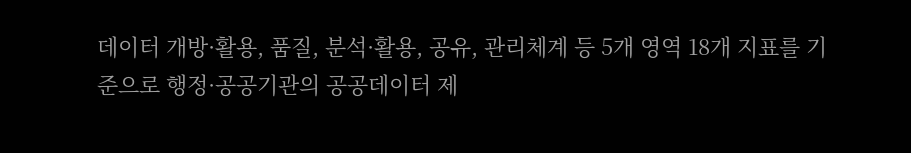데이터 개방·활용, 품질, 분석·활용, 공유, 관리체계 등 5개 영역 18개 지표를 기준으로 행정·공공기관의 공공데이터 제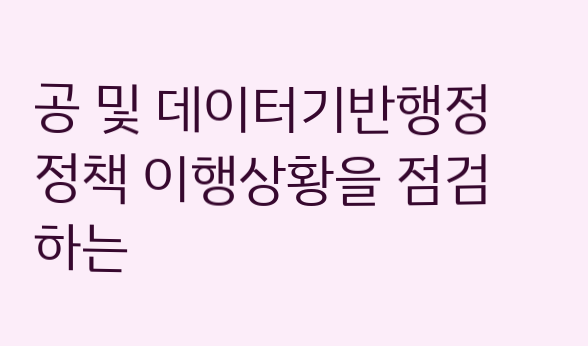공 및 데이터기반행정 정책 이행상황을 점검하는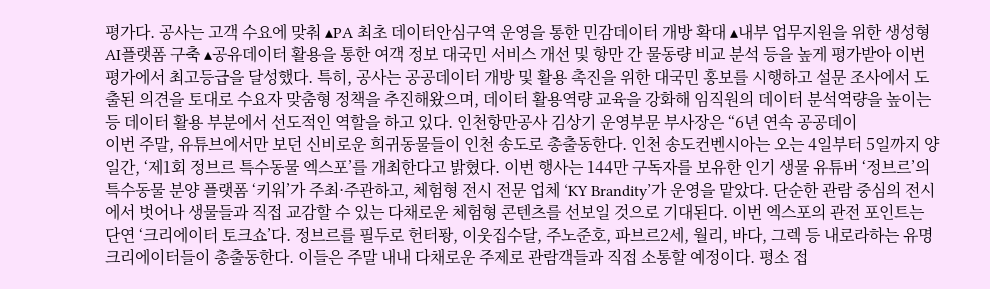평가다. 공사는 고객 수요에 맞춰 ▴PA 최초 데이터안심구역 운영을 통한 민감데이터 개방 확대 ▴내부 업무지원을 위한 생성형 AI플랫폼 구축 ▴공유데이터 활용을 통한 여객 정보 대국민 서비스 개선 및 항만 간 물동량 비교 분석 등을 높게 평가받아 이번 평가에서 최고등급을 달성했다. 특히, 공사는 공공데이터 개방 및 활용 촉진을 위한 대국민 홍보를 시행하고 설문 조사에서 도출된 의견을 토대로 수요자 맞춤형 정책을 추진해왔으며, 데이터 활용역량 교육을 강화해 임직원의 데이터 분석역량을 높이는 등 데이터 활용 부분에서 선도적인 역할을 하고 있다. 인천항만공사 김상기 운영부문 부사장은 “6년 연속 공공데이
이번 주말, 유튜브에서만 보던 신비로운 희귀동물들이 인천 송도로 총출동한다. 인천 송도컨벤시아는 오는 4일부터 5일까지 양일간, ‘제1회 정브르 특수동물 엑스포’를 개최한다고 밝혔다. 이번 행사는 144만 구독자를 보유한 인기 생물 유튜버 ‘정브르’의 특수동물 분양 플랫폼 ‘키워’가 주최·주관하고, 체험형 전시 전문 업체 ‘KY Brandity’가 운영을 맡았다. 단순한 관람 중심의 전시에서 벗어나 생물들과 직접 교감할 수 있는 다채로운 체험형 콘텐츠를 선보일 것으로 기대된다. 이번 엑스포의 관전 포인트는 단연 ‘크리에이터 토크쇼’다. 정브르를 필두로 헌터퐝, 이웃집수달, 주노준호, 파브르2세, 월리, 바다, 그렉 등 내로라하는 유명 크리에이터들이 총출동한다. 이들은 주말 내내 다채로운 주제로 관람객들과 직접 소통할 예정이다. 평소 접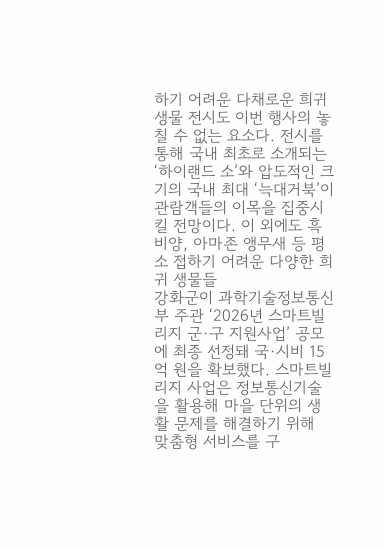하기 어려운 다채로운 희귀 생물 전시도 이번 행사의 놓칠 수 없는 요소다. 전시를 통해 국내 최초로 소개되는 ‘하이랜드 소’와 압도적인 크기의 국내 최대 ‘늑대거북’이 관람객들의 이목을 집중시킬 전망이다. 이 외에도 흑비양, 아마존 앵무새 등 평소 접하기 어려운 다양한 희귀 생물들
강화군이 과학기술정보통신부 주관 ‘2026년 스마트빌리지 군·구 지원사업’ 공모에 최종 선정돼 국·시비 15억 원을 확보했다. 스마트빌리지 사업은 정보통신기술을 활용해 마을 단위의 생활 문제를 해결하기 위해 맞춤형 서비스를 구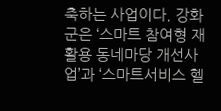축하는 사업이다. 강화군은 ‘스마트 참여형 재활용 동네마당 개선사업’과 ‘스마트서비스 헬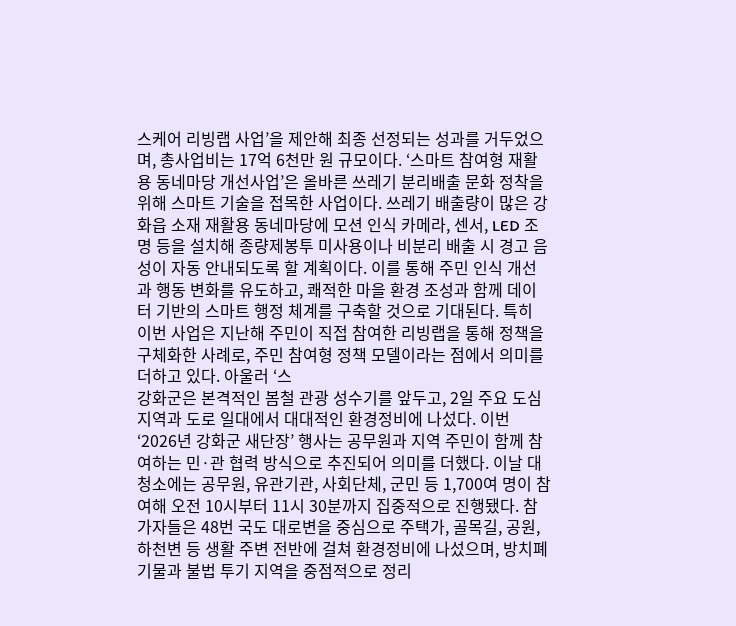스케어 리빙랩 사업’을 제안해 최종 선정되는 성과를 거두었으며, 총사업비는 17억 6천만 원 규모이다. ‘스마트 참여형 재활용 동네마당 개선사업’은 올바른 쓰레기 분리배출 문화 정착을 위해 스마트 기술을 접목한 사업이다. 쓰레기 배출량이 많은 강화읍 소재 재활용 동네마당에 모션 인식 카메라, 센서, LED 조명 등을 설치해 종량제봉투 미사용이나 비분리 배출 시 경고 음성이 자동 안내되도록 할 계획이다. 이를 통해 주민 인식 개선과 행동 변화를 유도하고, 쾌적한 마을 환경 조성과 함께 데이터 기반의 스마트 행정 체계를 구축할 것으로 기대된다. 특히 이번 사업은 지난해 주민이 직접 참여한 리빙랩을 통해 정책을 구체화한 사례로, 주민 참여형 정책 모델이라는 점에서 의미를 더하고 있다. 아울러 ‘스
강화군은 본격적인 봄철 관광 성수기를 앞두고, 2일 주요 도심 지역과 도로 일대에서 대대적인 환경정비에 나섰다. 이번 ‘2026년 강화군 새단장’ 행사는 공무원과 지역 주민이 함께 참여하는 민·관 협력 방식으로 추진되어 의미를 더했다. 이날 대청소에는 공무원, 유관기관, 사회단체, 군민 등 1,700여 명이 참여해 오전 10시부터 11시 30분까지 집중적으로 진행됐다. 참가자들은 48번 국도 대로변을 중심으로 주택가, 골목길, 공원, 하천변 등 생활 주변 전반에 걸쳐 환경정비에 나섰으며, 방치폐기물과 불법 투기 지역을 중점적으로 정리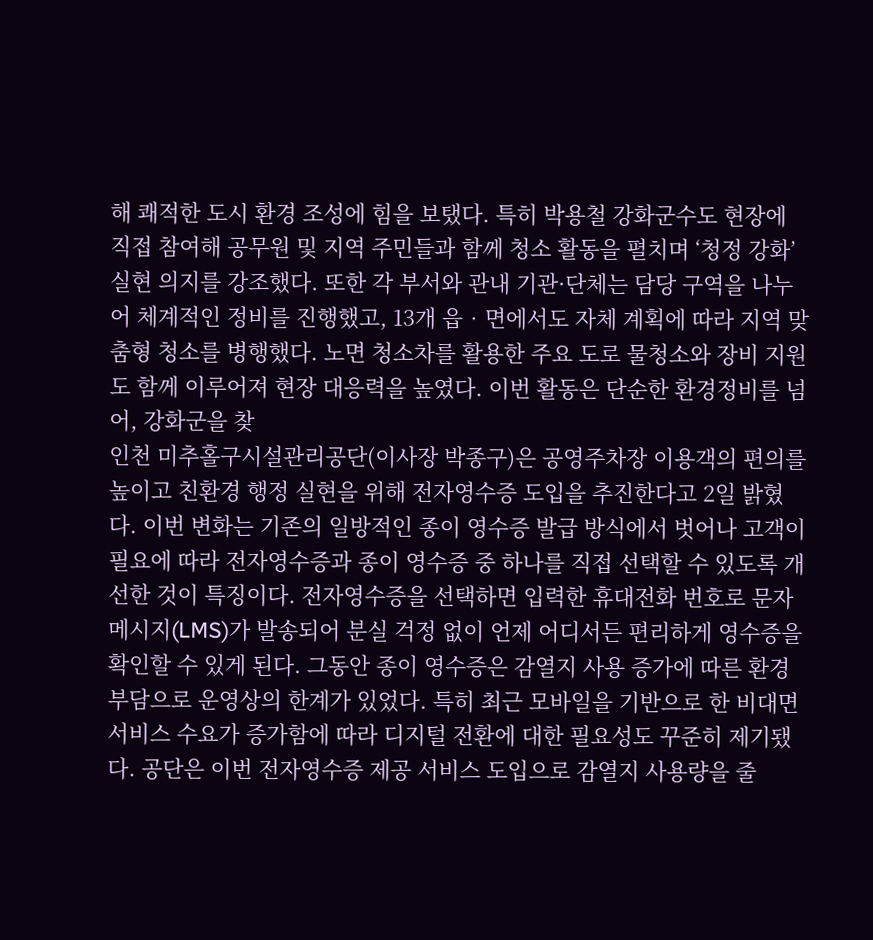해 쾌적한 도시 환경 조성에 힘을 보탰다. 특히 박용철 강화군수도 현장에 직접 참여해 공무원 및 지역 주민들과 함께 청소 활동을 펼치며 ‘청정 강화’ 실현 의지를 강조했다. 또한 각 부서와 관내 기관·단체는 담당 구역을 나누어 체계적인 정비를 진행했고, 13개 읍‧면에서도 자체 계획에 따라 지역 맞춤형 청소를 병행했다. 노면 청소차를 활용한 주요 도로 물청소와 장비 지원도 함께 이루어져 현장 대응력을 높였다. 이번 활동은 단순한 환경정비를 넘어, 강화군을 찾
인천 미추홀구시설관리공단(이사장 박종구)은 공영주차장 이용객의 편의를 높이고 친환경 행정 실현을 위해 전자영수증 도입을 추진한다고 2일 밝혔다. 이번 변화는 기존의 일방적인 종이 영수증 발급 방식에서 벗어나 고객이 필요에 따라 전자영수증과 종이 영수증 중 하나를 직접 선택할 수 있도록 개선한 것이 특징이다. 전자영수증을 선택하면 입력한 휴대전화 번호로 문자 메시지(LMS)가 발송되어 분실 걱정 없이 언제 어디서든 편리하게 영수증을 확인할 수 있게 된다. 그동안 종이 영수증은 감열지 사용 증가에 따른 환경 부담으로 운영상의 한계가 있었다. 특히 최근 모바일을 기반으로 한 비대면 서비스 수요가 증가함에 따라 디지털 전환에 대한 필요성도 꾸준히 제기됐다. 공단은 이번 전자영수증 제공 서비스 도입으로 감열지 사용량을 줄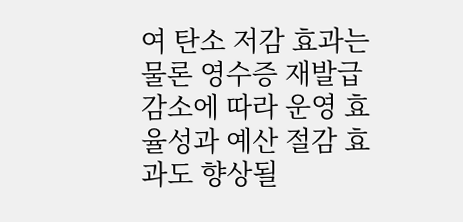여 탄소 저감 효과는 물론 영수증 재발급 감소에 따라 운영 효율성과 예산 절감 효과도 향상될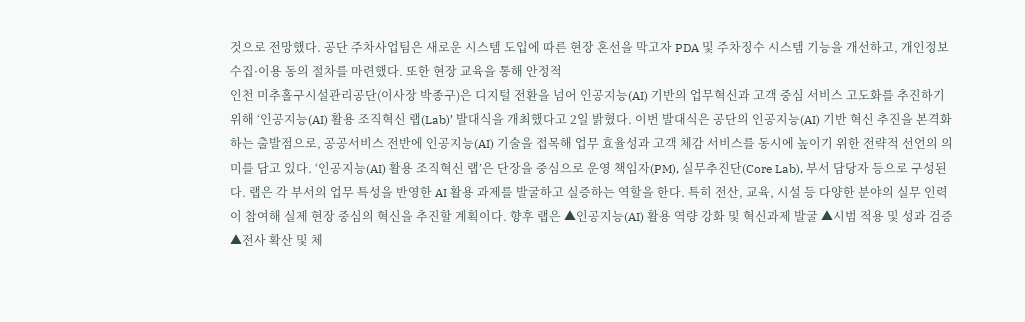것으로 전망했다. 공단 주차사업팀은 새로운 시스템 도입에 따른 현장 혼선을 막고자 PDA 및 주차징수 시스템 기능을 개선하고, 개인정보 수집·이용 동의 절차를 마련했다. 또한 현장 교육을 통해 안정적
인천 미추홀구시설관리공단(이사장 박종구)은 디지털 전환을 넘어 인공지능(AI) 기반의 업무혁신과 고객 중심 서비스 고도화를 추진하기 위해 ‘인공지능(AI) 활용 조직혁신 랩(Lab)’ 발대식을 개최했다고 2일 밝혔다. 이번 발대식은 공단의 인공지능(AI) 기반 혁신 추진을 본격화하는 출발점으로, 공공서비스 전반에 인공지능(AI) 기술을 접목해 업무 효율성과 고객 체감 서비스를 동시에 높이기 위한 전략적 선언의 의미를 담고 있다. ‘인공지능(AI) 활용 조직혁신 랩’은 단장을 중심으로 운영 책임자(PM), 실무추진단(Core Lab), 부서 담당자 등으로 구성된다. 랩은 각 부서의 업무 특성을 반영한 AI 활용 과제를 발굴하고 실증하는 역할을 한다. 특히 전산, 교육, 시설 등 다양한 분야의 실무 인력이 참여해 실제 현장 중심의 혁신을 추진할 계획이다. 향후 랩은 ▲인공지능(AI) 활용 역량 강화 및 혁신과제 발굴 ▲시범 적용 및 성과 검증 ▲전사 확산 및 체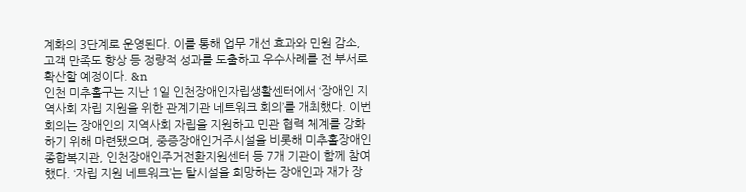계화의 3단계로 운영된다. 이를 통해 업무 개선 효과와 민원 감소, 고객 만족도 향상 등 정량적 성과를 도출하고 우수사례를 전 부서로 확산할 예정이다. &n
인천 미추홀구는 지난 1일 인천장애인자립생활센터에서 ‘장애인 지역사회 자립 지원을 위한 관계기관 네트워크 회의’를 개최했다. 이번 회의는 장애인의 지역사회 자립을 지원하고 민관 협력 체계를 강화하기 위해 마련됐으며, 중증장애인거주시설을 비롯해 미추홀장애인종합복지관, 인천장애인주거전환지원센터 등 7개 기관이 함께 참여했다. ‘자립 지원 네트워크’는 탈시설을 희망하는 장애인과 재가 장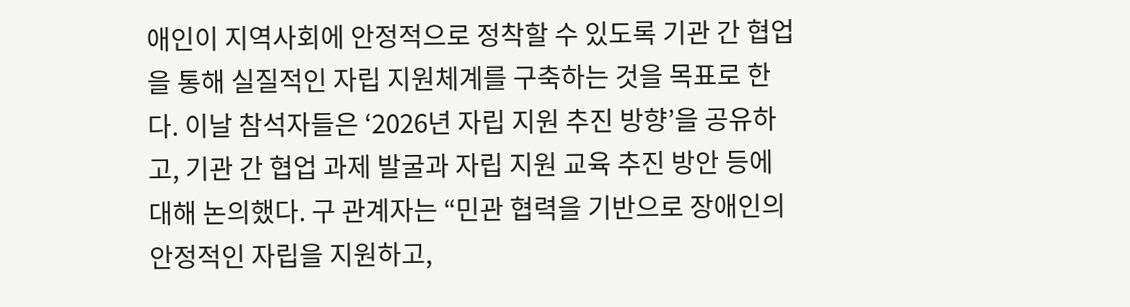애인이 지역사회에 안정적으로 정착할 수 있도록 기관 간 협업을 통해 실질적인 자립 지원체계를 구축하는 것을 목표로 한다. 이날 참석자들은 ‘2026년 자립 지원 추진 방향’을 공유하고, 기관 간 협업 과제 발굴과 자립 지원 교육 추진 방안 등에 대해 논의했다. 구 관계자는 “민관 협력을 기반으로 장애인의 안정적인 자립을 지원하고,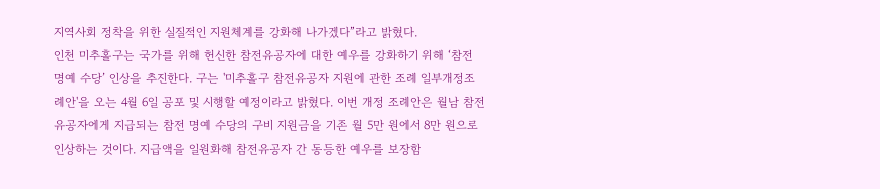지역사회 정착을 위한 실질적인 지원체계를 강화해 나가겠다”라고 밝혔다.
인천 미추홀구는 국가를 위해 헌신한 참전유공자에 대한 예우를 강화하기 위해 ‘참전 명예 수당’ 인상을 추진한다. 구는 '미추홀구 참전유공자 지원에 관한 조례 일부개정조례안'을 오는 4월 6일 공포 및 시행할 예정이라고 밝혔다. 이번 개정 조례안은 월남 참전 유공자에게 지급되는 참전 명예 수당의 구비 지원금을 기존 월 5만 원에서 8만 원으로 인상하는 것이다. 지급액을 일원화해 참전유공자 간 동등한 예우를 보장함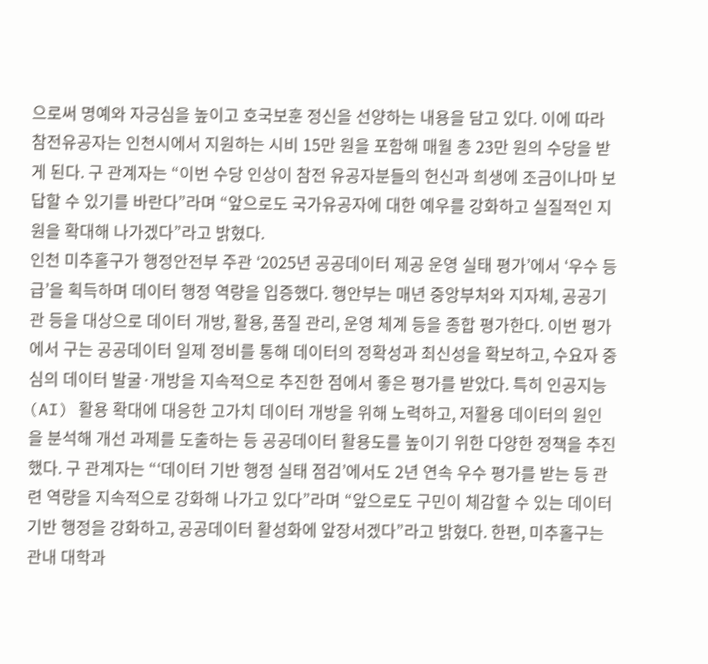으로써 명예와 자긍심을 높이고 호국보훈 정신을 선양하는 내용을 담고 있다. 이에 따라 참전유공자는 인천시에서 지원하는 시비 15만 원을 포함해 매월 총 23만 원의 수당을 받게 된다. 구 관계자는 “이번 수당 인상이 참전 유공자분들의 헌신과 희생에 조금이나마 보답할 수 있기를 바란다”라며 “앞으로도 국가유공자에 대한 예우를 강화하고 실질적인 지원을 확대해 나가겠다”라고 밝혔다.
인천 미추홀구가 행정안전부 주관 ‘2025년 공공데이터 제공 운영 실태 평가’에서 ‘우수 등급’을 획득하며 데이터 행정 역량을 입증했다. 행안부는 매년 중앙부처와 지자체, 공공기관 등을 대상으로 데이터 개방, 활용, 품질 관리, 운영 체계 등을 종합 평가한다. 이번 평가에서 구는 공공데이터 일제 정비를 통해 데이터의 정확성과 최신성을 확보하고, 수요자 중심의 데이터 발굴·개방을 지속적으로 추진한 점에서 좋은 평가를 받았다. 특히 인공지능(AI) 활용 확대에 대응한 고가치 데이터 개방을 위해 노력하고, 저활용 데이터의 원인을 분석해 개선 과제를 도출하는 등 공공데이터 활용도를 높이기 위한 다양한 정책을 추진했다. 구 관계자는 “‘데이터 기반 행정 실태 점검’에서도 2년 연속 우수 평가를 받는 등 관련 역량을 지속적으로 강화해 나가고 있다”라며 “앞으로도 구민이 체감할 수 있는 데이터 기반 행정을 강화하고, 공공데이터 활성화에 앞장서겠다”라고 밝혔다. 한편, 미추홀구는 관내 대학과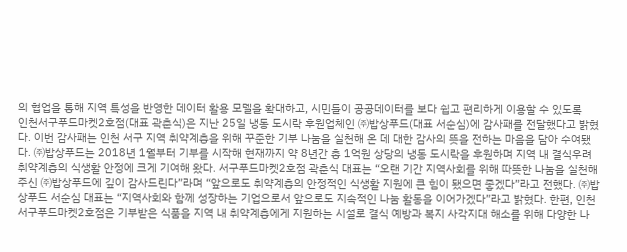의 협업을 통해 지역 특성을 반영한 데이터 활용 모델을 확대하고, 시민들이 공공데이터를 보다 쉽고 편리하게 이용할 수 있도록
인천서구푸드마켓2호점(대표 곽춘식)은 지난 25일 냉동 도시락 후원업체인 ㈜밥상푸드(대표 서순심)에 감사패를 전달했다고 밝혔다. 이번 감사패는 인천 서구 지역 취약계층을 위해 꾸준한 기부 나눔을 실천해 온 데 대한 감사의 뜻을 전하는 마음을 담아 수여됐다. ㈜밥상푸드는 2018년 1월부터 기부를 시작해 현재까지 약 8년간 총 1억원 상당의 냉동 도시락을 후원하며 지역 내 결식우려 취약계층의 식생활 안정에 크게 기여해 왔다. 서구푸드마켓2호점 곽춘식 대표는 “오랜 기간 지역사회를 위해 따뜻한 나눔을 실천해주신 ㈜밥상푸드에 깊이 감사드린다”라며 “앞으로도 취약계층의 안정적인 식생활 지원에 큰 힘이 됐으면 좋겠다”라고 전했다. ㈜밥상푸드 서순심 대표는 “지역사회와 함께 성장하는 기업으로서 앞으로도 지속적인 나눔 활동을 이어가겠다”라고 밝혔다. 한편, 인천서구푸드마켓2호점은 기부받은 식품을 지역 내 취약계층에게 지원하는 시설로 결식 예방과 복지 사각지대 해소를 위해 다양한 나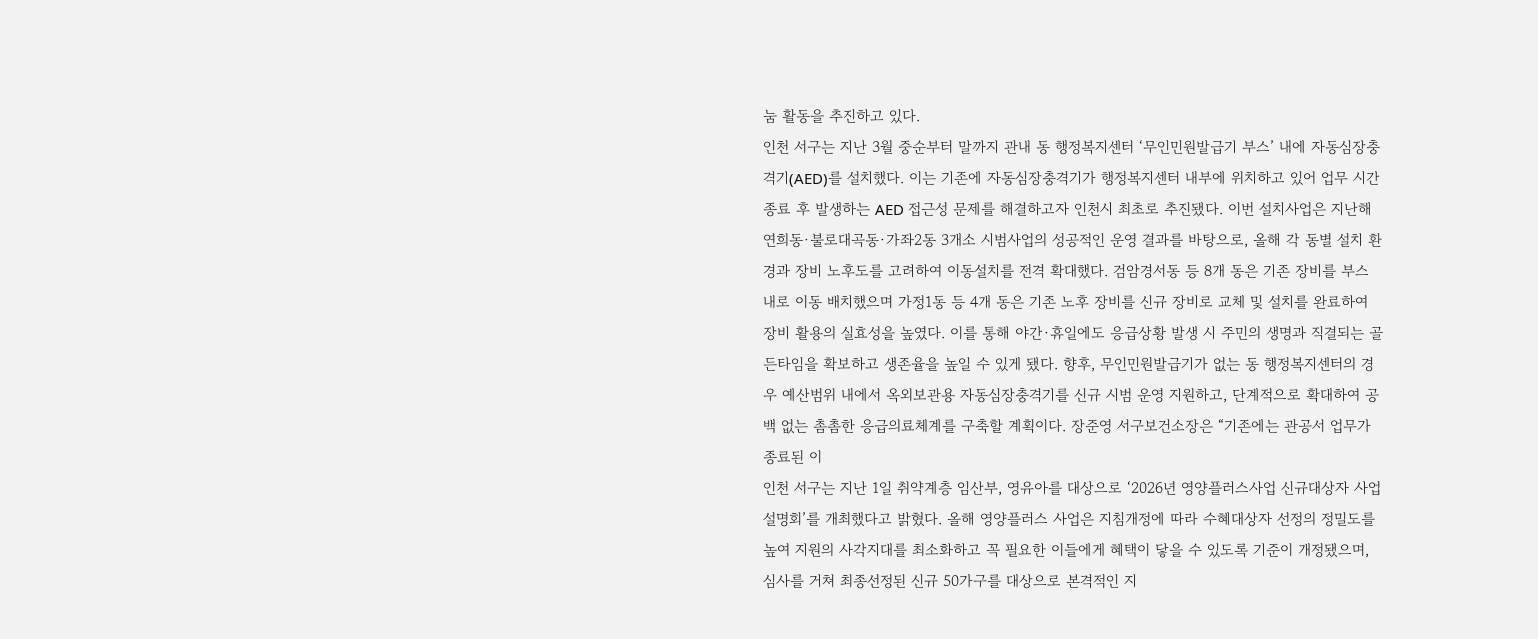눔 활동을 추진하고 있다.
인천 서구는 지난 3월 중순부터 말까지 관내 동 행정복지센터 ‘무인민원발급기 부스’ 내에 자동심장충격기(AED)를 설치했다. 이는 기존에 자동심장충격기가 행정복지센터 내부에 위치하고 있어 업무 시간 종료 후 발생하는 AED 접근성 문제를 해결하고자 인천시 최초로 추진됐다. 이번 설치사업은 지난해 연희동·불로대곡동·가좌2동 3개소 시범사업의 성공적인 운영 결과를 바탕으로, 올해 각 동별 설치 환경과 장비 노후도를 고려하여 이동설치를 전격 확대했다. 검암경서동 등 8개 동은 기존 장비를 부스 내로 이동 배치했으며 가정1동 등 4개 동은 기존 노후 장비를 신규 장비로 교체 및 설치를 완료하여 장비 활용의 실효성을 높였다. 이를 통해 야간·휴일에도 응급상황 발생 시 주민의 생명과 직결되는 골든타임을 확보하고 생존율을 높일 수 있게 됐다. 향후, 무인민원발급기가 없는 동 행정복지센터의 경우 예산범위 내에서 옥외보관용 자동심장충격기를 신규 시범 운영 지원하고, 단계적으로 확대하여 공백 없는 촘촘한 응급의료체계를 구축할 계획이다. 장준영 서구보건소장은 “기존에는 관공서 업무가 종료된 이
인천 서구는 지난 1일 취약계층 임산부, 영유아를 대상으로 ‘2026년 영양플러스사업 신규대상자 사업설명회’를 개최했다고 밝혔다. 올해 영양플러스 사업은 지침개정에 따라 수혜대상자 선정의 정밀도를 높여 지원의 사각지대를 최소화하고 꼭 필요한 이들에게 혜택이 닿을 수 있도록 기준이 개정됐으며, 심사를 거쳐 최종선정된 신규 50가구를 대상으로 본격적인 지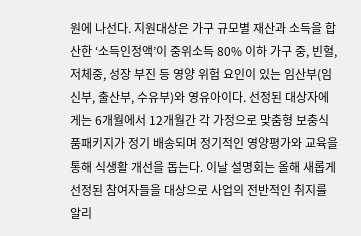원에 나선다. 지원대상은 가구 규모별 재산과 소득을 합산한 ‘소득인정액’이 중위소득 80% 이하 가구 중, 빈혈, 저체중, 성장 부진 등 영양 위험 요인이 있는 임산부(임신부, 출산부, 수유부)와 영유아이다. 선정된 대상자에게는 6개월에서 12개월간 각 가정으로 맞춤형 보충식품패키지가 정기 배송되며 정기적인 영양평가와 교육을 통해 식생활 개선을 돕는다. 이날 설명회는 올해 새롭게 선정된 참여자들을 대상으로 사업의 전반적인 취지를 알리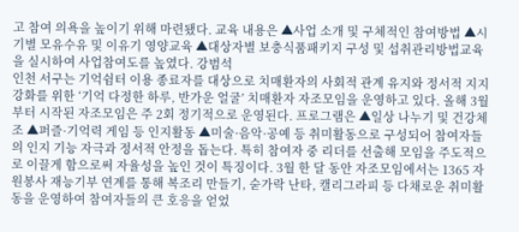고 참여 의욕을 높이기 위해 마련됐다. 교육 내용은 ▲사업 소개 및 구체적인 참여방법 ▲시기별 모유수유 및 이유기 영양교육 ▲대상자별 보충식품패키지 구성 및 섭취관리방법교육을 실시하여 사업참여도를 높였다. 강범석
인천 서구는 기억쉼터 이용 종료자를 대상으로 치매환자의 사회적 관계 유지와 정서적 지지 강화를 위한 ‘기억 다정한 하루, 반가운 얼굴’ 치매환자 자조모임을 운영하고 있다. 올해 3월부터 시작된 자조모임은 주 2회 정기적으로 운영된다. 프로그램은 ▲일상 나누기 및 건강체조 ▲퍼즐·기억력 게임 등 인지활동 ▲미술·음악·공예 등 취미활동으로 구성되어 참여자들의 인지 기능 자극과 정서적 안정을 돕는다. 특히 참여자 중 리더를 선출해 모임을 주도적으로 이끌게 함으로써 자율성을 높인 것이 특징이다. 3월 한 달 동안 자조모임에서는 1365 자원봉사 재능기부 연계를 통해 복조리 만들기, 숟가락 난타, 캘리그라피 등 다채로운 취미활동을 운영하여 참여자들의 큰 호응을 얻었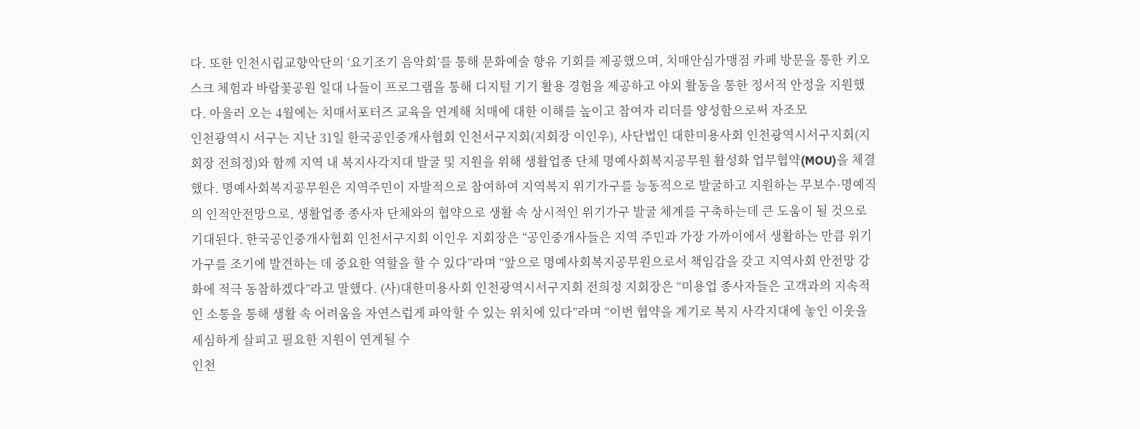다. 또한 인천시립교향악단의 ‘요기조기 음악회’를 통해 문화예술 향유 기회를 제공했으며, 치매안심가맹점 카페 방문을 통한 키오스크 체험과 바람꽃공원 일대 나들이 프로그램을 통해 디지털 기기 활용 경험을 제공하고 야외 활동을 통한 정서적 안정을 지원했다. 아울러 오는 4월에는 치매서포터즈 교육을 연계해 치매에 대한 이해를 높이고 참여자 리더를 양성함으로써 자조모
인천광역시 서구는 지난 31일 한국공인중개사협회 인천서구지회(지회장 이인우), 사단법인 대한미용사회 인천광역시서구지회(지회장 전희정)와 함께 지역 내 복지사각지대 발굴 및 지원을 위해 생활업종 단체 명예사회복지공무원 활성화 업무협약(MOU)을 체결했다. 명예사회복지공무원은 지역주민이 자발적으로 참여하여 지역복지 위기가구를 능동적으로 발굴하고 지원하는 무보수·명예직의 인적안전망으로, 생활업종 종사자 단체와의 협약으로 생활 속 상시적인 위기가구 발굴 체계를 구축하는데 큰 도움이 될 것으로 기대된다. 한국공인중개사협회 인천서구지회 이인우 지회장은 “공인중개사들은 지역 주민과 가장 가까이에서 생활하는 만큼 위기가구를 조기에 발견하는 데 중요한 역할을 할 수 있다”라며 “앞으로 명예사회복지공무원으로서 책임감을 갖고 지역사회 안전망 강화에 적극 동참하겠다”라고 말했다. (사)대한미용사회 인천광역시서구지회 전희정 지회장은 “미용업 종사자들은 고객과의 지속적인 소통을 통해 생활 속 어려움을 자연스럽게 파악할 수 있는 위치에 있다”라며 “이번 협약을 계기로 복지 사각지대에 놓인 이웃을 세심하게 살피고 필요한 지원이 연계될 수
인천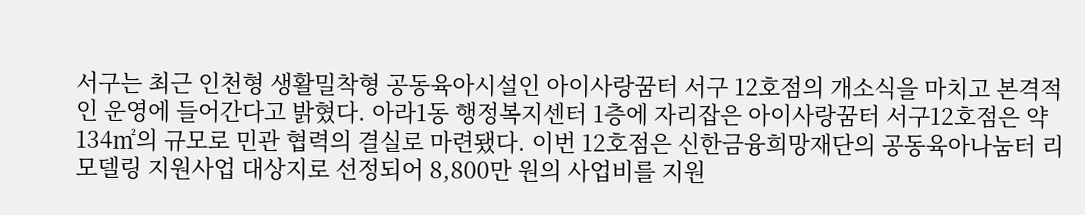서구는 최근 인천형 생활밀착형 공동육아시설인 아이사랑꿈터 서구 12호점의 개소식을 마치고 본격적인 운영에 들어간다고 밝혔다. 아라1동 행정복지센터 1층에 자리잡은 아이사랑꿈터 서구12호점은 약 134㎡의 규모로 민관 협력의 결실로 마련됐다. 이번 12호점은 신한금융희망재단의 공동육아나눔터 리모델링 지원사업 대상지로 선정되어 8,800만 원의 사업비를 지원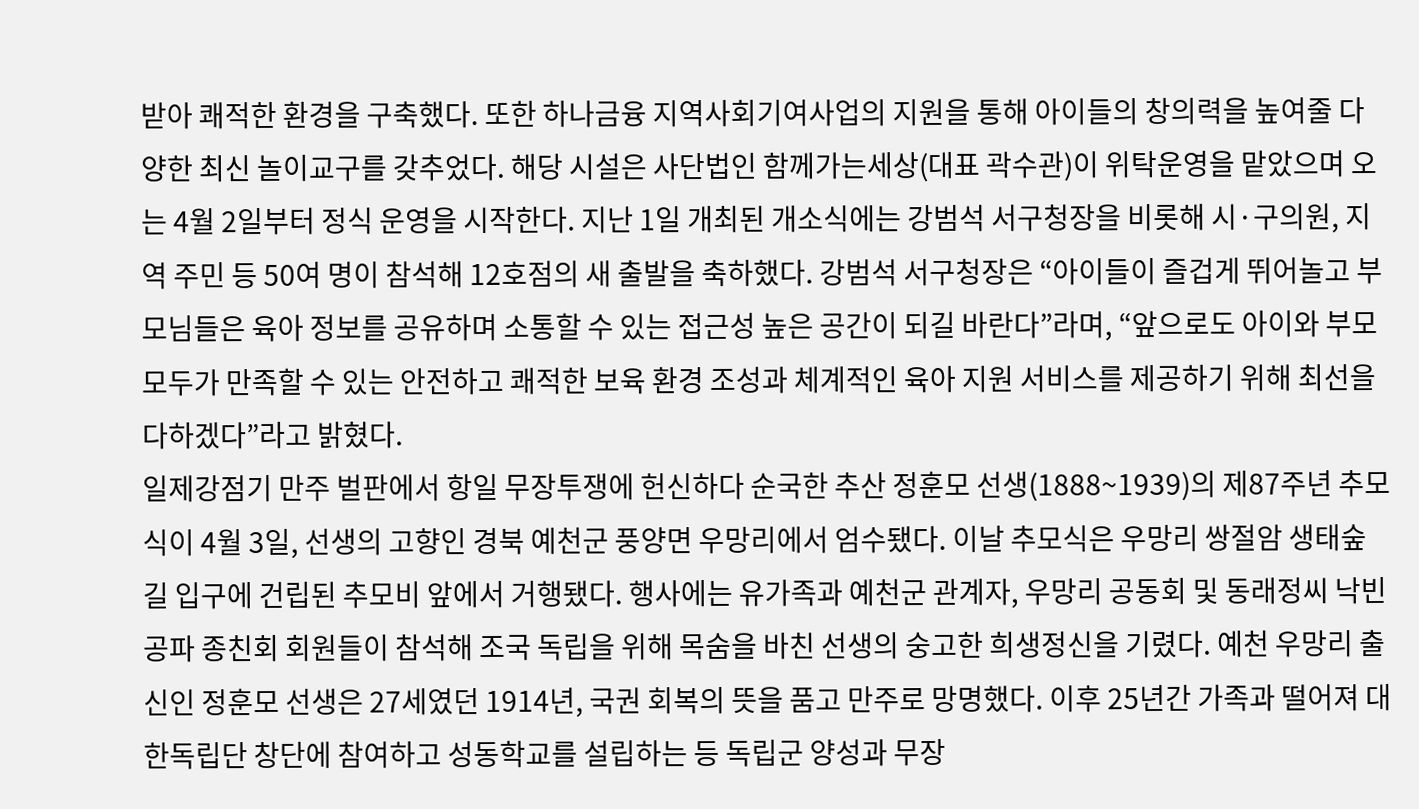받아 쾌적한 환경을 구축했다. 또한 하나금융 지역사회기여사업의 지원을 통해 아이들의 창의력을 높여줄 다양한 최신 놀이교구를 갖추었다. 해당 시설은 사단법인 함께가는세상(대표 곽수관)이 위탁운영을 맡았으며 오는 4월 2일부터 정식 운영을 시작한다. 지난 1일 개최된 개소식에는 강범석 서구청장을 비롯해 시·구의원, 지역 주민 등 50여 명이 참석해 12호점의 새 출발을 축하했다. 강범석 서구청장은 “아이들이 즐겁게 뛰어놀고 부모님들은 육아 정보를 공유하며 소통할 수 있는 접근성 높은 공간이 되길 바란다”라며, “앞으로도 아이와 부모 모두가 만족할 수 있는 안전하고 쾌적한 보육 환경 조성과 체계적인 육아 지원 서비스를 제공하기 위해 최선을 다하겠다”라고 밝혔다.
일제강점기 만주 벌판에서 항일 무장투쟁에 헌신하다 순국한 추산 정훈모 선생(1888~1939)의 제87주년 추모식이 4월 3일, 선생의 고향인 경북 예천군 풍양면 우망리에서 엄수됐다. 이날 추모식은 우망리 쌍절암 생태숲길 입구에 건립된 추모비 앞에서 거행됐다. 행사에는 유가족과 예천군 관계자, 우망리 공동회 및 동래정씨 낙빈공파 종친회 회원들이 참석해 조국 독립을 위해 목숨을 바친 선생의 숭고한 희생정신을 기렸다. 예천 우망리 출신인 정훈모 선생은 27세였던 1914년, 국권 회복의 뜻을 품고 만주로 망명했다. 이후 25년간 가족과 떨어져 대한독립단 창단에 참여하고 성동학교를 설립하는 등 독립군 양성과 무장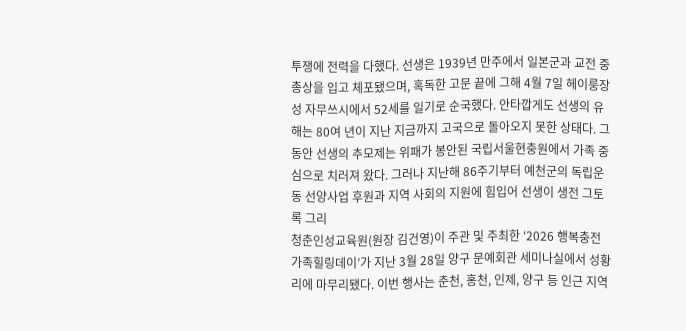투쟁에 전력을 다했다. 선생은 1939년 만주에서 일본군과 교전 중 총상을 입고 체포됐으며, 혹독한 고문 끝에 그해 4월 7일 헤이룽장성 자무쓰시에서 52세를 일기로 순국했다. 안타깝게도 선생의 유해는 80여 년이 지난 지금까지 고국으로 돌아오지 못한 상태다. 그동안 선생의 추모제는 위패가 봉안된 국립서울현충원에서 가족 중심으로 치러져 왔다. 그러나 지난해 86주기부터 예천군의 독립운동 선양사업 후원과 지역 사회의 지원에 힘입어 선생이 생전 그토록 그리
청춘인성교육원(원장 김건영)이 주관 및 주최한 ‘2026 행복충전 가족힐링데이’가 지난 3월 28일 양구 문예회관 세미나실에서 성황리에 마무리됐다. 이번 행사는 춘천, 홍천, 인제, 양구 등 인근 지역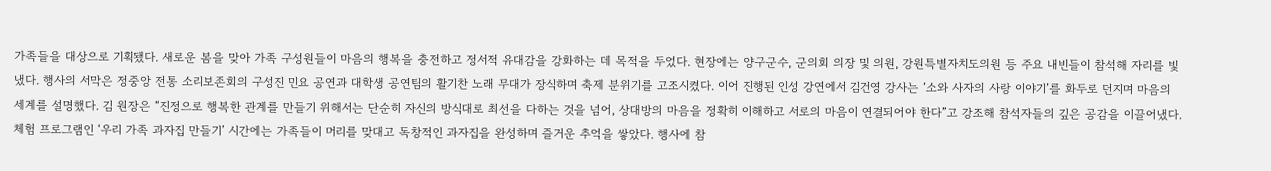가족들을 대상으로 기획됐다. 새로운 봄을 맞아 가족 구성원들이 마음의 행복을 충전하고 정서적 유대감을 강화하는 데 목적을 두었다. 현장에는 양구군수, 군의회 의장 및 의원, 강원특별자치도의원 등 주요 내빈들이 참석해 자리를 빛냈다. 행사의 서막은 정중앙 전통 소리보존회의 구성진 민요 공연과 대학생 공연팀의 활기찬 노래 무대가 장식하며 축제 분위기를 고조시켰다. 이어 진행된 인성 강연에서 김건영 강사는 ‘소와 사자의 사랑 이야기’를 화두로 던지며 마음의 세계를 설명했다. 김 원장은 “진정으로 행복한 관계를 만들기 위해서는 단순히 자신의 방식대로 최선을 다하는 것을 넘어, 상대방의 마음을 정확히 이해하고 서로의 마음이 연결되어야 한다”고 강조해 참석자들의 깊은 공감을 이끌어냈다. 체험 프로그램인 ‘우리 가족 과자집 만들기’ 시간에는 가족들이 머리를 맞대고 독창적인 과자집을 완성하며 즐거운 추억을 쌓았다. 행사에 참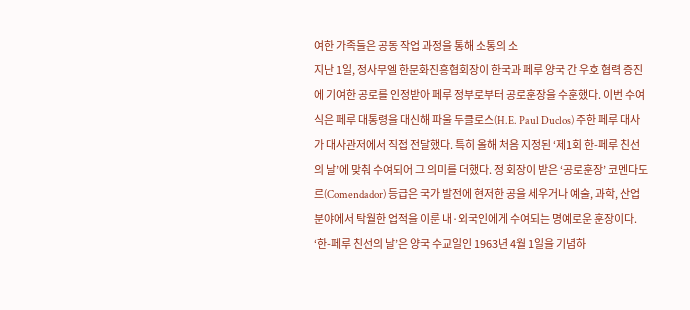여한 가족들은 공동 작업 과정을 통해 소통의 소
지난 1일, 정사무엘 한문화진흥협회장이 한국과 페루 양국 간 우호 협력 증진에 기여한 공로를 인정받아 페루 정부로부터 공로훈장을 수훈했다. 이번 수여식은 페루 대통령을 대신해 파울 두클로스(H.E. Paul Duclos) 주한 페루 대사가 대사관저에서 직접 전달했다. 특히 올해 처음 지정된 ‘제1회 한-페루 친선의 날’에 맞춰 수여되어 그 의미를 더했다. 정 회장이 받은 ‘공로훈장’ 코멘다도르(Comendador) 등급은 국가 발전에 현저한 공을 세우거나 예술, 과학, 산업 분야에서 탁월한 업적을 이룬 내·외국인에게 수여되는 명예로운 훈장이다. ‘한-페루 친선의 날’은 양국 수교일인 1963년 4월 1일을 기념하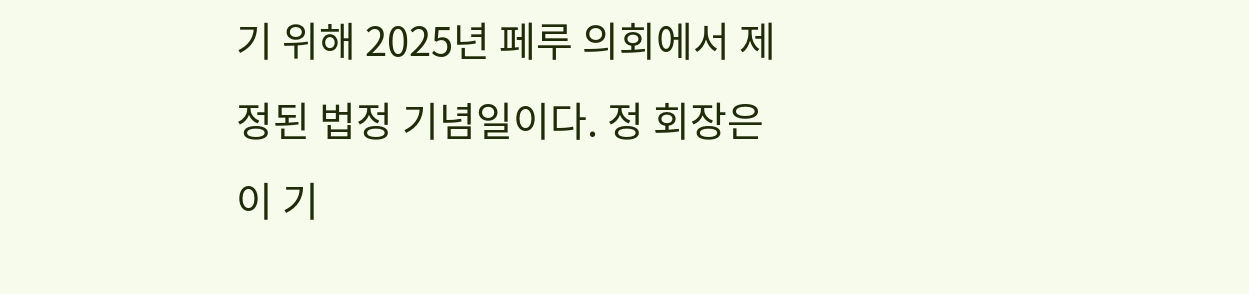기 위해 2025년 페루 의회에서 제정된 법정 기념일이다. 정 회장은 이 기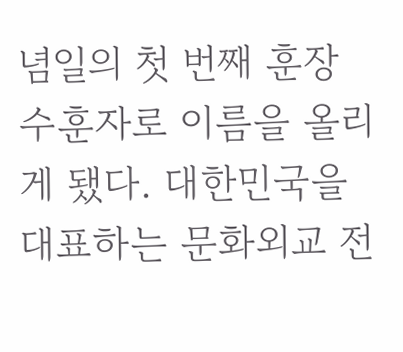념일의 첫 번째 훈장 수훈자로 이름을 올리게 됐다. 대한민국을 대표하는 문화외교 전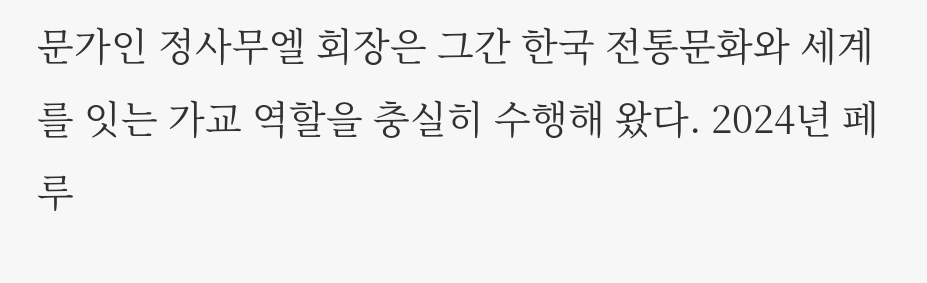문가인 정사무엘 회장은 그간 한국 전통문화와 세계를 잇는 가교 역할을 충실히 수행해 왔다. 2024년 페루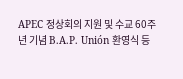APEC 정상회의 지원 및 수교 60주년 기념 B.A.P. Unión 환영식 등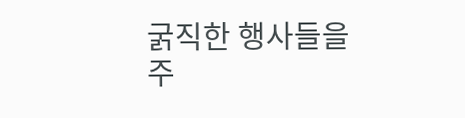굵직한 행사들을 주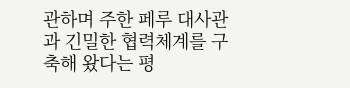관하며 주한 페루 대사관과 긴밀한 협력체계를 구축해 왔다는 평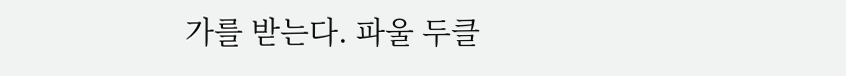가를 받는다. 파울 두클